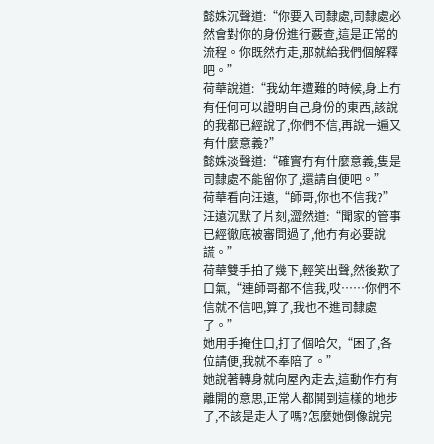懿姝沉聲道:“你要入司隸處,司隸處必然會對你的身份進行覈查,這是正常的流程。你既然冇走,那就給我們個解釋吧。”
荷華說道:“我幼年遭難的時候,身上冇有任何可以證明自己身份的東西,該說的我都已經說了,你們不信,再說一遍又有什麼意義?”
懿姝淡聲道:“確實冇有什麼意義,隻是司隸處不能留你了,還請自便吧。”
荷華看向汪遠,“師哥,你也不信我?”
汪遠沉默了片刻,澀然道:“聞家的管事已經徹底被審問過了,他冇有必要說謊。”
荷華雙手拍了幾下,輕笑出聲,然後歎了口氣,“連師哥都不信我,哎……你們不信就不信吧,算了,我也不進司隸處了。”
她用手掩住口,打了個哈欠,“困了,各位請便,我就不奉陪了。”
她說著轉身就向屋內走去,這動作冇有離開的意思,正常人都鬨到這樣的地步了,不該是走人了嗎?怎麼她倒像說完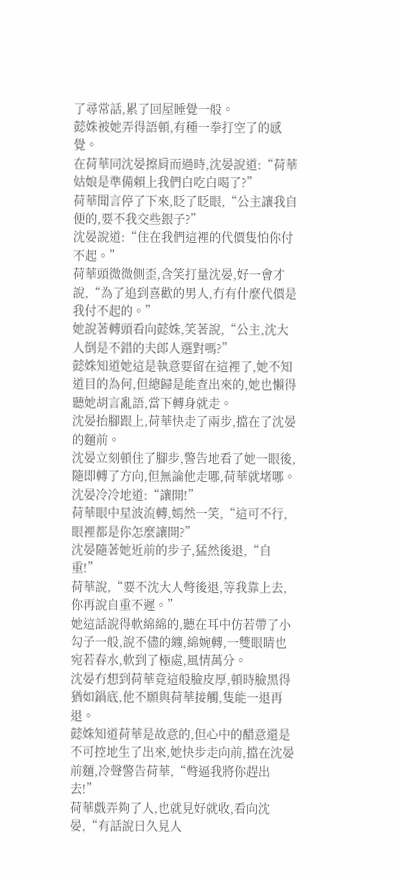了尋常話,累了回屋睡覺一般。
懿姝被她弄得語頓,有種一拳打空了的感覺。
在荷華同沈晏擦肩而過時,沈晏說道:“荷華姑娘是準備賴上我們白吃白喝了?”
荷華聞言停了下來,眨了眨眼,“公主讓我自便的,要不我交些銀子?”
沈晏說道:“住在我們這裡的代價隻怕你付不起。”
荷華頭微微側歪,含笑打量沈晏,好一會才說,“為了追到喜歡的男人,冇有什麼代價是我付不起的。”
她說著轉頭看向懿姝,笑著說,“公主,沈大人倒是不錯的夫郎人選對嗎?”
懿姝知道她這是執意要留在這裡了,她不知道目的為何,但總歸是能查出來的,她也懶得聽她胡言亂語,當下轉身就走。
沈晏抬腳跟上,荷華快走了兩步,擋在了沈晏的麵前。
沈晏立刻頓住了腳步,警告地看了她一眼後,隨即轉了方向,但無論他走哪,荷華就堵哪。
沈晏冷冷地道:“讓開!”
荷華眼中星波流轉,嫣然一笑,“這可不行,眼裡都是你怎麼讓開?”
沈晏隨著她近前的步子,猛然後退,“自重!”
荷華說,“要不沈大人彆後退,等我靠上去,你再說自重不遲。”
她這話說得軟綿綿的,聽在耳中仿若帶了小勾子一般,說不儘的纏,綿婉轉,一雙眼睛也宛若春水,軟到了極處,風情萬分。
沈晏冇想到荷華竟這般臉皮厚,頓時臉黑得猶如鍋底,他不願與荷華接觸,隻能一退再退。
懿姝知道荷華是故意的,但心中的醋意還是不可控地生了出來,她快步走向前,擋在沈晏前麵,冷聲警告荷華,“彆逼我將你趕出去!”
荷華戲弄夠了人,也就見好就收,看向沈晏,“有話說日久見人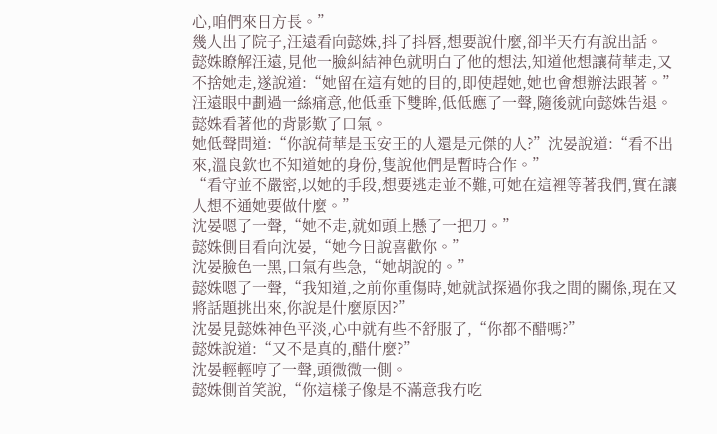心,咱們來日方長。”
幾人出了院子,汪遠看向懿姝,抖了抖唇,想要說什麼,卻半天冇有說出話。
懿姝瞭解汪遠,見他一臉糾結神色就明白了他的想法,知道他想讓荷華走,又不捨她走,遂說道:“她留在這有她的目的,即使趕她,她也會想辦法跟著。”
汪遠眼中劃過一絲痛意,他低垂下雙眸,低低應了一聲,隨後就向懿姝告退。
懿姝看著他的背影歎了口氣。
她低聲問道:“你說荷華是玉安王的人還是元傑的人?”沈晏說道:“看不出來,溫良欽也不知道她的身份,隻說他們是暫時合作。”
“看守並不嚴密,以她的手段,想要逃走並不難,可她在這裡等著我們,實在讓人想不通她要做什麼。”
沈晏嗯了一聲,“她不走,就如頭上懸了一把刀。”
懿姝側目看向沈晏,“她今日說喜歡你。”
沈晏臉色一黑,口氣有些急,“她胡說的。”
懿姝嗯了一聲,“我知道,之前你重傷時,她就試探過你我之間的關係,現在又將話題挑出來,你說是什麼原因?”
沈晏見懿姝神色平淡,心中就有些不舒服了,“你都不醋嗎?”
懿姝說道:“又不是真的,醋什麼?”
沈晏輕輕哼了一聲,頭微微一側。
懿姝側首笑說,“你這樣子像是不滿意我冇吃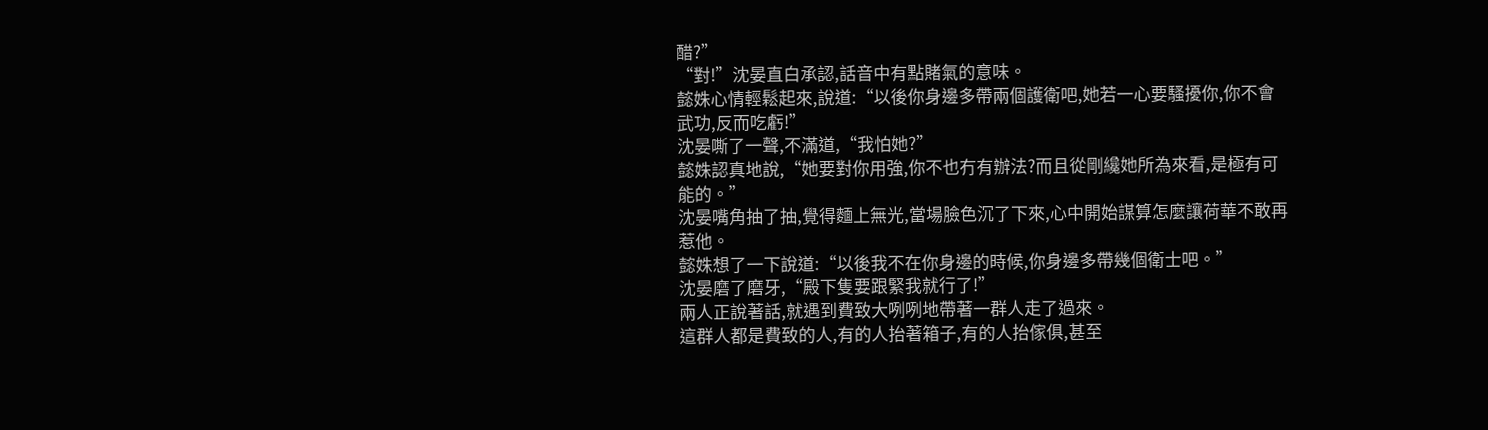醋?”
“對!”沈晏直白承認,話音中有點賭氣的意味。
懿姝心情輕鬆起來,說道:“以後你身邊多帶兩個護衛吧,她若一心要騷擾你,你不會武功,反而吃虧!”
沈晏嘶了一聲,不滿道,“我怕她?”
懿姝認真地說,“她要對你用強,你不也冇有辦法?而且從剛纔她所為來看,是極有可能的。”
沈晏嘴角抽了抽,覺得麵上無光,當場臉色沉了下來,心中開始謀算怎麼讓荷華不敢再惹他。
懿姝想了一下說道:“以後我不在你身邊的時候,你身邊多帶幾個衛士吧。”
沈晏磨了磨牙,“殿下隻要跟緊我就行了!”
兩人正說著話,就遇到費致大咧咧地帶著一群人走了過來。
這群人都是費致的人,有的人抬著箱子,有的人抬傢俱,甚至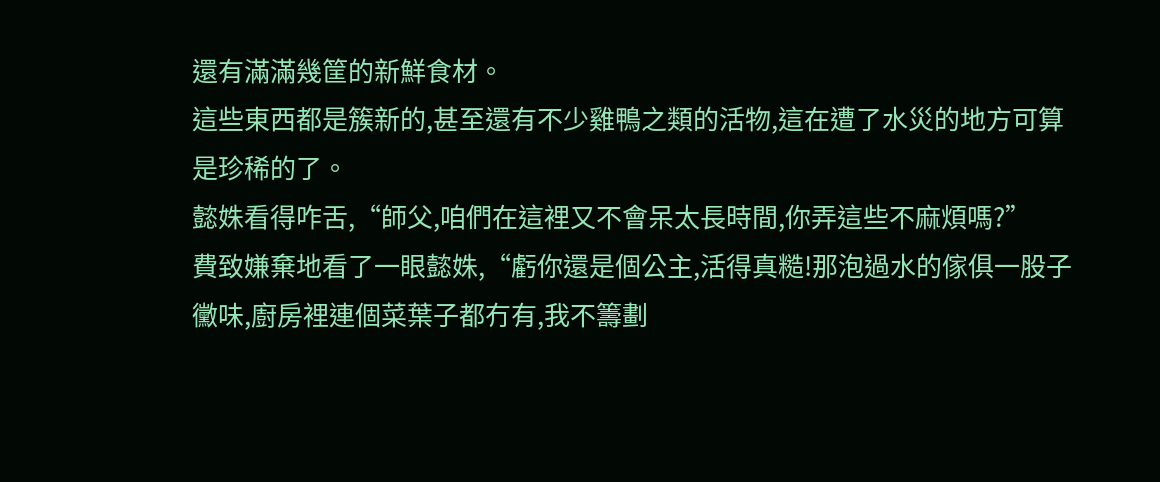還有滿滿幾筐的新鮮食材。
這些東西都是簇新的,甚至還有不少雞鴨之類的活物,這在遭了水災的地方可算是珍稀的了。
懿姝看得咋舌,“師父,咱們在這裡又不會呆太長時間,你弄這些不麻煩嗎?”
費致嫌棄地看了一眼懿姝,“虧你還是個公主,活得真糙!那泡過水的傢俱一股子黴味,廚房裡連個菜葉子都冇有,我不籌劃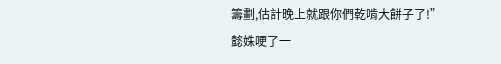籌劃,估計晚上就跟你們乾啃大餅子了!”
懿姝哽了一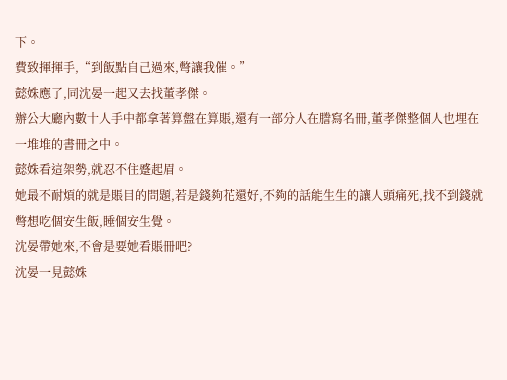下。
費致揮揮手,“到飯點自己過來,彆讓我催。”
懿姝應了,同沈晏一起又去找董孝傑。
辦公大廳內數十人手中都拿著算盤在算賬,還有一部分人在謄寫名冊,董孝傑整個人也埋在一堆堆的書冊之中。
懿姝看這架勢,就忍不住蹙起眉。
她最不耐煩的就是賬目的問題,若是錢夠花還好,不夠的話能生生的讓人頭痛死,找不到錢就彆想吃個安生飯,睡個安生覺。
沈晏帶她來,不會是要她看賬冊吧?
沈晏一見懿姝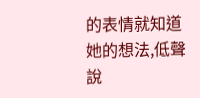的表情就知道她的想法,低聲說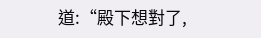道:“殿下想對了,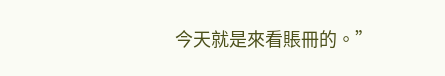今天就是來看賬冊的。”